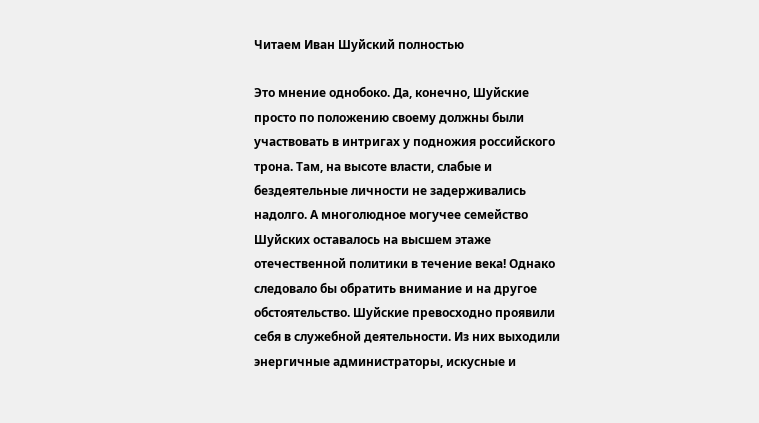Читаем Иван Шуйский полностью

Это мнение однобоко. Да, конечно, Шуйские просто по положению своему должны были участвовать в интригах у подножия российского трона. Там, на высоте власти, слабые и бездеятельные личности не задерживались надолго. А многолюдное могучее семейство Шуйских оставалось на высшем этаже отечественной политики в течение века! Однако следовало бы обратить внимание и на другое обстоятельство. Шуйские превосходно проявили себя в служебной деятельности. Из них выходили энергичные администраторы, искусные и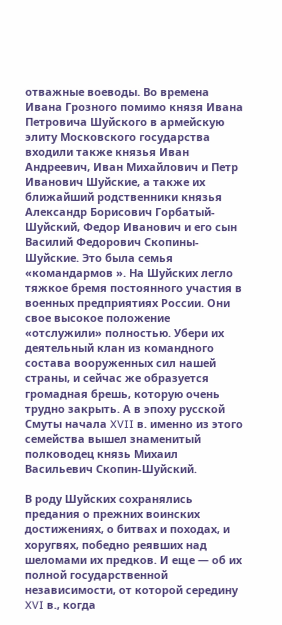отважные воеводы. Во времена Ивана Грозного помимо князя Ивана Петровича Шуйского в армейскую элиту Московского государства входили также князья Иван Андреевич, Иван Михайлович и Петр Иванович Шуйские, а также их ближайший родственники князья Александр Борисович Горбатый- Шуйский, Федор Иванович и его сын Василий Федорович Скопины-Шуйские. Это была семья «командармов ». На Шуйских легло тяжкое бремя постоянного участия в военных предприятиях России. Они свое высокое положение «отслужили» полностью. Убери их деятельный клан из командного состава вооруженных сил нашей страны, и сейчас же образуется громадная брешь, которую очень трудно закрыть. А в эпоху русской Смуты начала XVII в. именно из этого семейства вышел знаменитый полководец князь Михаил Васильевич Скопин-Шуйский.

В роду Шуйских сохранялись предания о прежних воинских достижениях, о битвах и походах, и хоругвях, победно реявших над шеломами их предков. И еще — об их полной государственной независимости, от которой середину XVI в., когда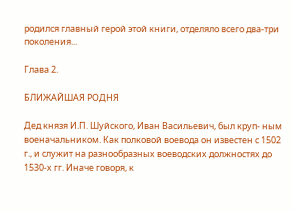родился главный герой этой книги, отделяло всего два-три поколения...

Глава 2.

БЛИЖАЙШАЯ РОДНЯ

Дед князя И.П. Шуйского, Иван Васильевич, был круп- ным военачальником. Как полковой воевода он известен с 1502 г., и служит на разнообразных воеводских должностях до 1530-х гг. Иначе говоря, к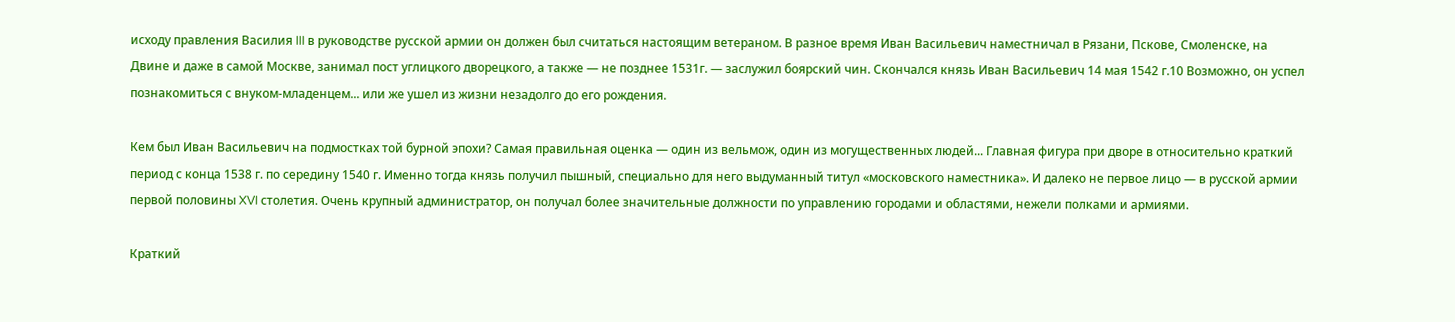исходу правления Василия III в руководстве русской армии он должен был считаться настоящим ветераном. В разное время Иван Васильевич наместничал в Рязани, Пскове, Смоленске, на Двине и даже в самой Москве, занимал пост углицкого дворецкого, а также — не позднее 1531г. — заслужил боярский чин. Скончался князь Иван Васильевич 14 мая 1542 г.10 Возможно, он успел познакомиться с внуком-младенцем... или же ушел из жизни незадолго до его рождения.

Кем был Иван Васильевич на подмостках той бурной эпохи? Самая правильная оценка — один из вельмож, один из могущественных людей... Главная фигура при дворе в относительно краткий период с конца 1538 г. по середину 1540 г. Именно тогда князь получил пышный, специально для него выдуманный титул «московского наместника». И далеко не первое лицо — в русской армии первой половины XVI столетия. Очень крупный администратор, он получал более значительные должности по управлению городами и областями, нежели полками и армиями.

Краткий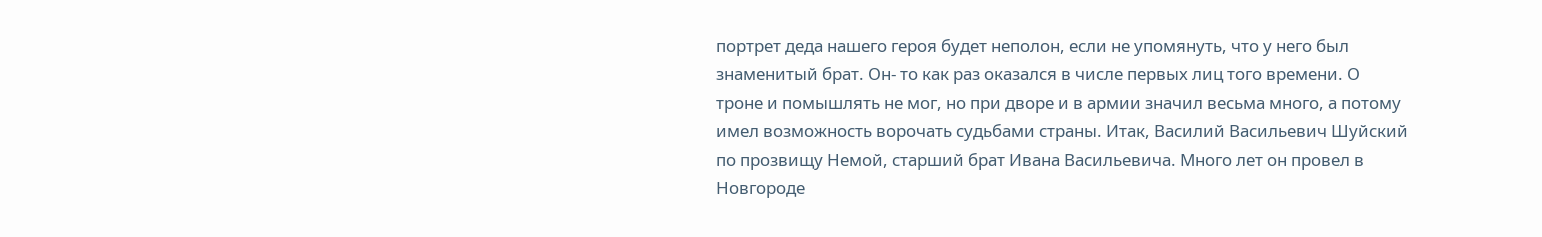портрет деда нашего героя будет неполон, если не упомянуть, что у него был знаменитый брат. Он- то как раз оказался в числе первых лиц того времени. О троне и помышлять не мог, но при дворе и в армии значил весьма много, а потому имел возможность ворочать судьбами страны. Итак, Василий Васильевич Шуйский по прозвищу Немой, старший брат Ивана Васильевича. Много лет он провел в Новгороде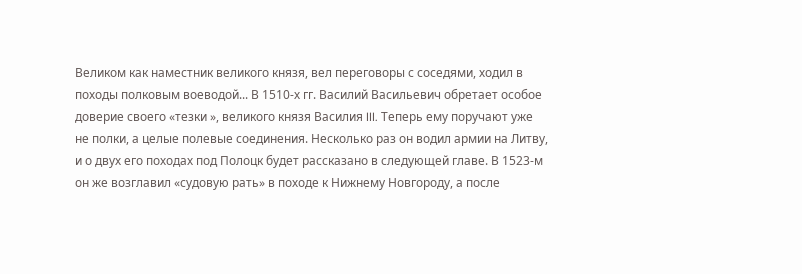Великом как наместник великого князя, вел переговоры с соседями, ходил в походы полковым воеводой... В 1510-х гг. Василий Васильевич обретает особое доверие своего «тезки », великого князя Василия III. Теперь ему поручают уже не полки, а целые полевые соединения. Несколько раз он водил армии на Литву, и о двух его походах под Полоцк будет рассказано в следующей главе. В 1523-м он же возглавил «судовую рать» в походе к Нижнему Новгороду, а после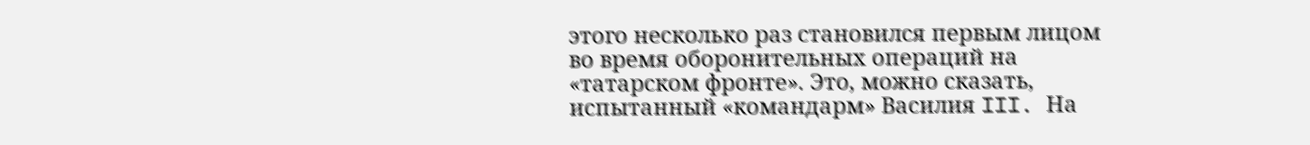этого несколько раз становился первым лицом во время оборонительных операций на «татарском фронте». Это, можно сказать, испытанный «командарм» Василия III. На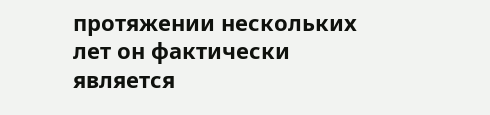протяжении нескольких лет он фактически является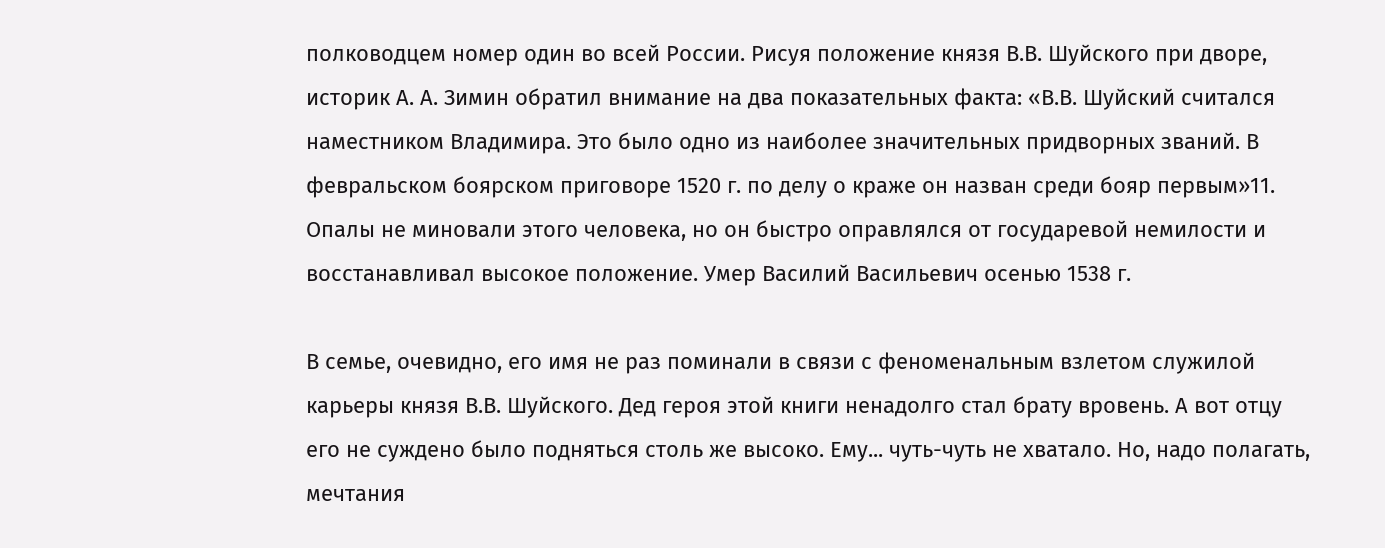полководцем номер один во всей России. Рисуя положение князя В.В. Шуйского при дворе, историк А. А. Зимин обратил внимание на два показательных факта: «В.В. Шуйский считался наместником Владимира. Это было одно из наиболее значительных придворных званий. В февральском боярском приговоре 1520 г. по делу о краже он назван среди бояр первым»11. Опалы не миновали этого человека, но он быстро оправлялся от государевой немилости и восстанавливал высокое положение. Умер Василий Васильевич осенью 1538 г.

В семье, очевидно, его имя не раз поминали в связи с феноменальным взлетом служилой карьеры князя В.В. Шуйского. Дед героя этой книги ненадолго стал брату вровень. А вот отцу его не суждено было подняться столь же высоко. Ему... чуть-чуть не хватало. Но, надо полагать, мечтания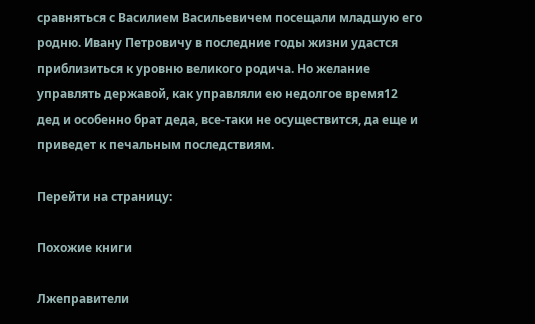сравняться с Василием Васильевичем посещали младшую его родню. Ивану Петровичу в последние годы жизни удастся приблизиться к уровню великого родича. Но желание управлять державой, как управляли ею недолгое время12 дед и особенно брат деда, все-таки не осуществится, да еще и приведет к печальным последствиям.

Перейти на страницу:

Похожие книги

Лжеправители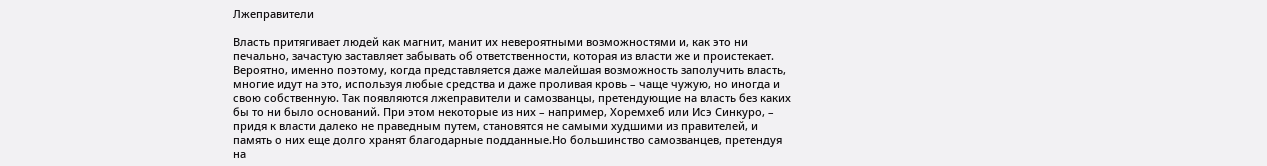Лжеправители

Власть притягивает людей как магнит, манит их невероятными возможностями и, как это ни печально, зачастую заставляет забывать об ответственности, которая из власти же и проистекает. Вероятно, именно поэтому, когда представляется даже малейшая возможность заполучить власть, многие идут на это, используя любые средства и даже проливая кровь – чаще чужую, но иногда и свою собственную. Так появляются лжеправители и самозванцы, претендующие на власть без каких бы то ни было оснований. При этом некоторые из них – например, Хоремхеб или Исэ Синкуро, – придя к власти далеко не праведным путем, становятся не самыми худшими из правителей, и память о них еще долго хранят благодарные подданные.Но большинство самозванцев, претендуя на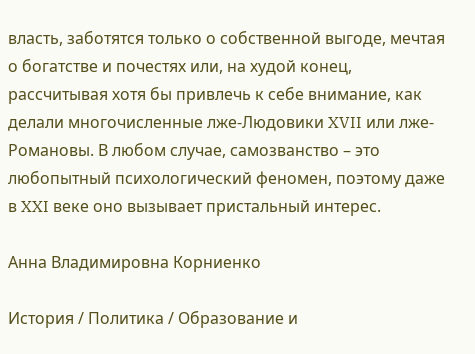власть, заботятся только о собственной выгоде, мечтая о богатстве и почестях или, на худой конец, рассчитывая хотя бы привлечь к себе внимание, как делали многочисленные лже-Людовики XVII или лже-Романовы. В любом случае, самозванство – это любопытный психологический феномен, поэтому даже в XXI веке оно вызывает пристальный интерес.

Анна Владимировна Корниенко

История / Политика / Образование и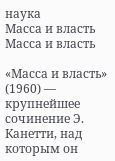наука
Масса и власть
Масса и власть

«Масса и власть» (1960) — крупнейшее сочинение Э. Канетти, над которым он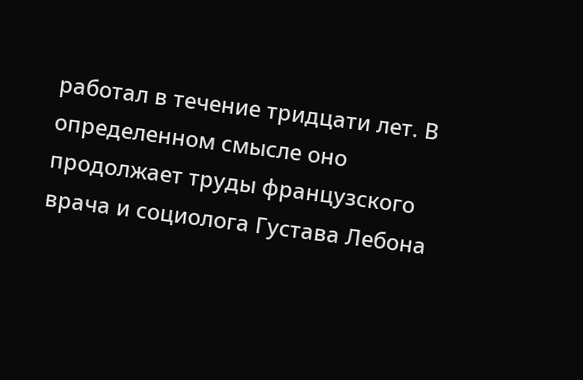работал в течение тридцати лет. В определенном смысле оно продолжает труды французского врача и социолога Густава Лебона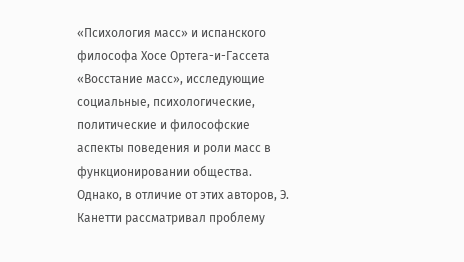«Психология масс» и испанского философа Хосе Ортега-и-Гассета «Восстание масс», исследующие социальные, психологические, политические и философские аспекты поведения и роли масс в функционировании общества. Однако, в отличие от этих авторов, Э. Канетти рассматривал проблему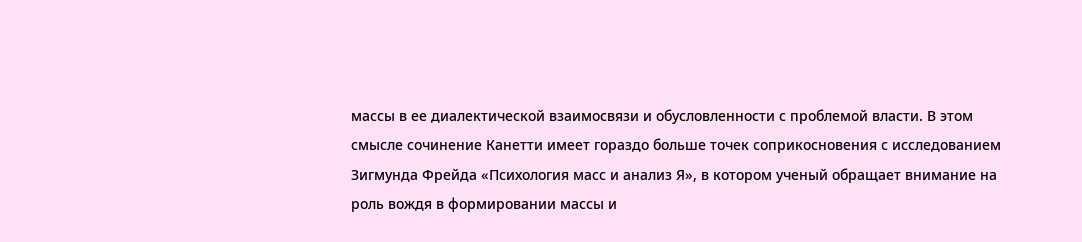массы в ее диалектической взаимосвязи и обусловленности с проблемой власти. В этом смысле сочинение Канетти имеет гораздо больше точек соприкосновения с исследованием Зигмунда Фрейда «Психология масс и анализ Я», в котором ученый обращает внимание на роль вождя в формировании массы и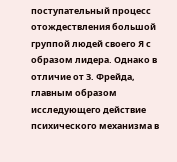поступательный процесс отождествления большой группой людей своего Я с образом лидера. Однако в отличие от З. Фрейда, главным образом исследующего действие психического механизма в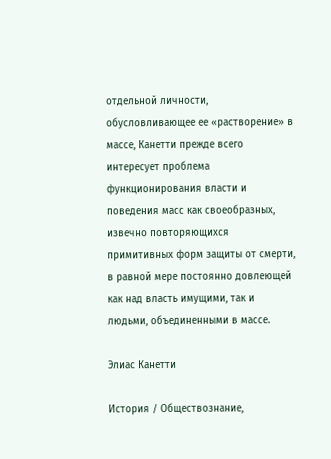отдельной личности, обусловливающее ее «растворение» в массе, Канетти прежде всего интересует проблема функционирования власти и поведения масс как своеобразных, извечно повторяющихся примитивных форм защиты от смерти, в равной мере постоянно довлеющей как над власть имущими, так и людьми, объединенными в массе.

Элиас Канетти

История / Обществознание,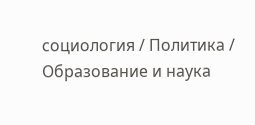социология / Политика / Образование и наука